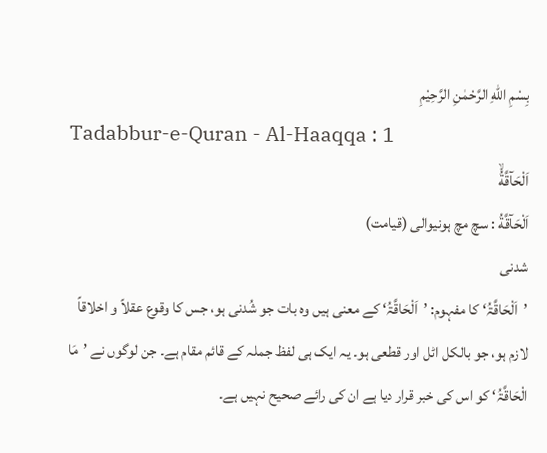بِسْمِ اللّٰهِ الرَّحْمٰنِ الرَّحِيْمِ
Tadabbur-e-Quran - Al-Haaqqa : 1
اَلْحَآقَّةُۙ
اَلْحَآقَّةُ : سچ مچ ہونیوالی (قیامت)
شدنی
’اَلْحَاقَّۃُ‘ کا مفہوم: ’اَلْحَاقَّۃُ‘ کے معنی ہیں وہ بات جو شُدنی ہو، جس کا وقوع عقلاً و اخلاقاً لازم ہو، جو بالکل اٹل اور قطعی ہو۔ یہ ایک ہی لفظ جملہ کے قائم مقام ہے۔ جن لوگوں نے ’مَا الْحَاقَّۃُ‘ کو اس کی خبر قرار دیا ہے ان کی رائے صحیح نہیں ہے۔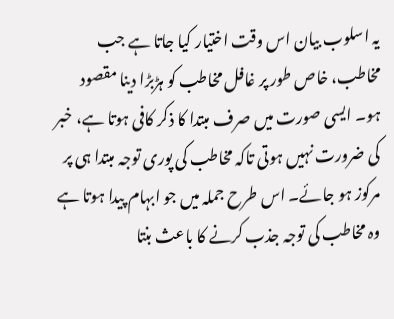یہ اسلوب بیان اس وقت اختیار کیا جاتا ہے جب مخاطب، خاص طور پر غافل مخاطب کو ہڑبڑا دینا مقصود ہو۔ ایسی صورت میں صرف مبتدا کا ذکر کافی ہوتا ہے، خبر کی ضرورت نہیں ہوتی تاکہ مخاطب کی پوری توجہ مبتدا ہی پر مرکوز ہو جائے۔ اس طرح جملہ میں جو ابہام پیدا ہوتا ہے وہ مخاطب کی توجہ جذب کرنے کا باعث بنتا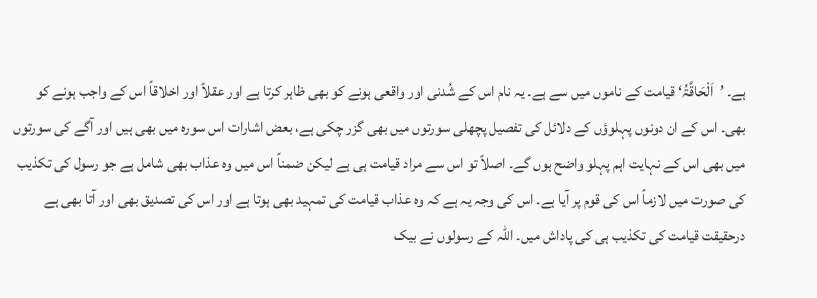ہے۔ ’اَلْحَاقَّۃُ‘ قیامت کے ناموں میں سے ہے۔ یہ نام اس کے شُدنی اور واقعی ہونے کو بھی ظاہر کرتا ہے اور عقلاً اور اخلاقاً اس کے واجب ہونے کو بھی۔ اس کے ان دونوں پہلوؤں کے دلائل کی تفصیل پچھلی سورتوں میں بھی گزر چکی ہے، بعض اشارات اس سورہ میں بھی ہیں اور آگے کی سورتوں میں بھی اس کے نہایت اہم پہلو واضح ہوں گے۔ اصلاً تو اس سے مراد قیامت ہی ہے لیکن ضمناً اس میں وہ عذاب بھی شامل ہے جو رسول کی تکذیب کی صورت میں لازماً اس کی قوم پر آیا ہے۔ اس کی وجہ یہ ہے کہ وہ عذاب قیامت کی تمہید بھی ہوتا ہے اور اس کی تصدیق بھی اور آتا بھی ہے درحقیقت قیامت کی تکذیب ہی کی پاداش میں۔ اللہ کے رسولوں نے بیک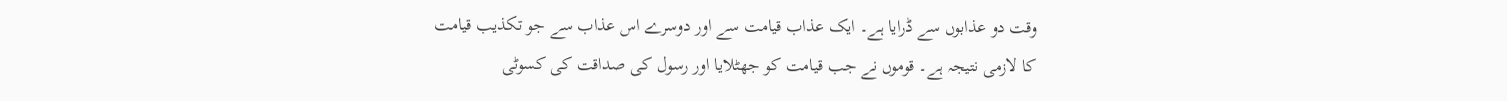وقت دو عذابوں سے ڈرایا ہے۔ ایک عذاب قیامت سے اور دوسرے اس عذاب سے جو تکذیب قیامت کا لازمی نتیجہ ہے۔ قوموں نے جب قیامت کو جھٹلایا اور رسول کی صداقت کی کسوٹی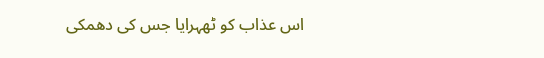اس عذاب کو ٹھہرایا جس کی دھمکی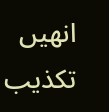انھیں تکذیب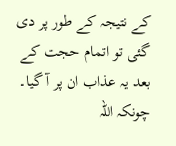کے نتیجہ کے طور پر دی گئی تو اتمام حجت کے بعد یہ عذاب ان پر آ گیا۔ چونکہ اللہ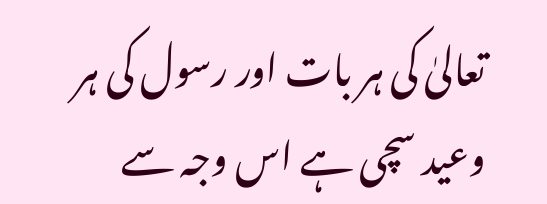تعالیٰ کی ہر بات اور رسول کی ہر وعید سچی ہے اس وجہ سے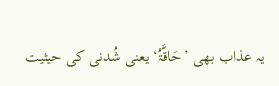یہ عذاب بھی ’حَاقَّۃُ‘ یعنی شُدنی کی حیثیت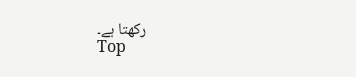رکھتا ہے۔
Top